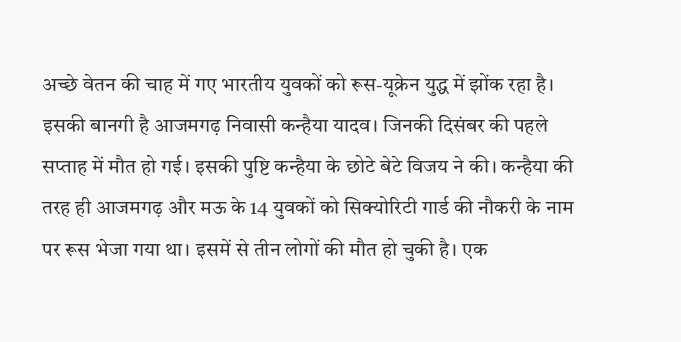अच्छे वेतन की चाह में गए भारतीय युवकों को रूस-यूक्रेन युद्ध में झोंक रहा है। इसकी बानगी है आजमगढ़ निवासी कन्हैया यादव। जिनकी दिसंबर की पहले सप्ताह में मौत हो गई। इसकी पुष्टि कन्हैया के छोटे बेटे विजय ने की। कन्हैया की तरह ही आजमगढ़ और मऊ के 14 युवकों को सिक्योरिटी गार्ड की नौकरी के नाम पर रूस भेजा गया था। इसमें से तीन लोगों की मौत हो चुकी है। एक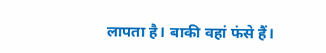लापता है। बाकी वहां फंसे हैं।